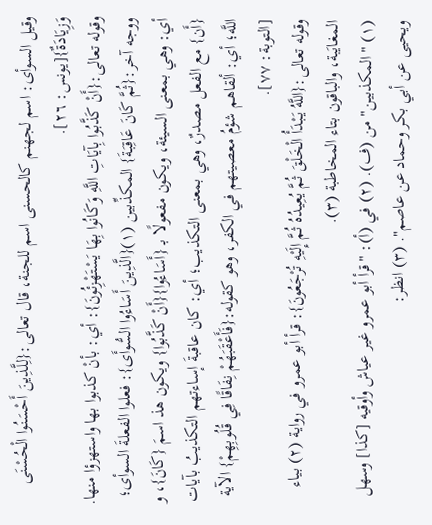وقيل السوأى: اسم لجهنم كالحسنى اسم للجنة، قال تعالى:{لِلَّذِينَ أَحْسَنُوا الْحُسْنَى وَزِيَادَةٌ}[يونس: ٢٦].
وقوله تعالى:{أَنْ كَذَّبُوا بِآيَاتِ اللَّهِ وَكَانُوا بِهَا يَسْتَهْزِئُونَ}: أي: بأنْ كذبوا بها واستهزؤا منها.
ووجه آخر:{ثُمَّ كَانَ عَاقِبَةَ} المكذِّبين (١){الَّذِينَ أَسَاءُوا السُّوأَى}: فعلوا الفعلةَ السوأى؛ أي: وهي بمعنى السيئة، ويكون مفعولًا بـ {أَسَاءُوا}{أَنْ كَذَّبُوا} ويكون هذ اسمَ {كَانَ}، و {أَن} مع الفعل مصدرٌ، وهي بمعنى التكذيب؛ أي: كان عاقبةَ إساءتهم التكذيبُ بآيات اللَّه؛ أي: ألقاهم شؤمُ معصيتهم في الكفر، وهو كقوله:{فَأَعْقَبَهُمْ نِفَاقًا فِي قُلُوبِهِمْ} الآية [التوبة: ٧٧].
وقوله تعالى:{اللَّهُ يَبْدَأُ الْخَلْقَ ثُمَّ يُعِيدُهُ ثُمَّ إِلَيْهِ تُرْجَعُونَ}: قرأ أبو عمرو في رواية (٢) بياء المغايَبة، والباقون بتاء المخاطبة (٣).
(١) "المكذبين" من (ف). (٢) في (أ): "قرأ أبو عمرو غير عياش وأوقيه [كذا] وسهل ويحيى عن أبي بكر وحماد عن عاصم". (٣) انظر: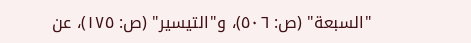"السبعة" (ص: ٥٠٦)، و"التيسير" (ص: ١٧٥)، عن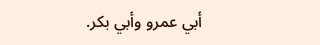أبي عمرو وأبي بكر.